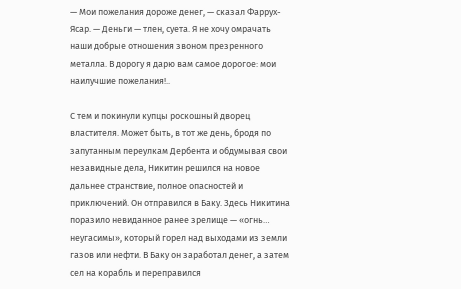— Мои пожелания дороже денег, — сказал Фаррух-Ясар. — Деньги — тлен, суета. Я не хочу омрачать наши добрые отношения звоном презренного металла. В дорогу я дарю вам самое дорогое: мои наилучшие пожелания!..

С тем и покинули купцы роскошный дворец властителя. Может быть, в тот же день, бродя по запутанным переулкам Дербента и обдумывая свои незавидные дела, Никитин решился на новое дальнее странствие, полное опасностей и приключений. Он отправился в Баку. Здесь Никитина поразило невиданное ранее зрелище — «огнь… неугасимы», который горел над выходами из земли газов или нефти. В Баку он заработал денег, а затем сел на корабль и переправился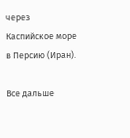через Каспийское море в Персию (Иран).

Все дальше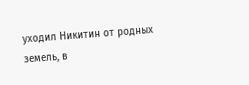уходил Никитин от родных земель, в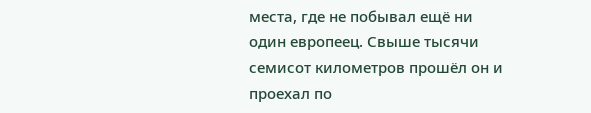места, где не побывал ещё ни один европеец. Свыше тысячи семисот километров прошёл он и проехал по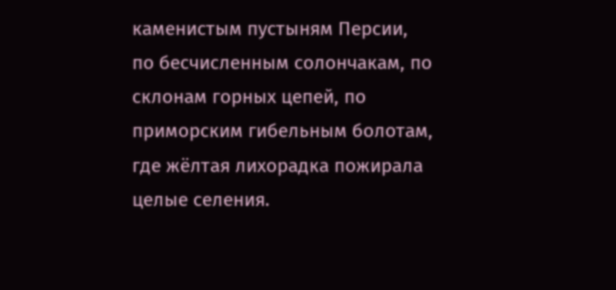каменистым пустыням Персии, по бесчисленным солончакам, по склонам горных цепей, по приморским гибельным болотам, где жёлтая лихорадка пожирала целые селения.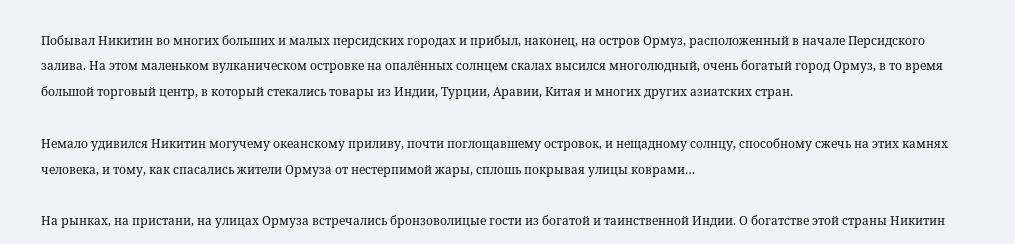Побывал Никитин во многих больших и малых персидских городах и прибыл, наконец, на остров Ормуз, расположенный в начале Персидского залива. На этом маленьком вулканическом островке на опалённых солнцем скалах высился многолюдный, очень богатый город Ормуз, в то время большой торговый центр, в который стекались товары из Индии, Турции, Аравии, Китая и многих других азиатских стран.

Немало удивился Никитин могучему океанскому приливу, почти поглощавшему островок, и нещадному солнцу, способному сжечь на этих камнях человека, и тому, как спасались жители Ормуза от нестерпимой жары, сплошь покрывая улицы коврами…

На рынках, на пристани, на улицах Ормуза встречались бронзоволицые гости из богатой и таинственной Индии. О богатстве этой страны Никитин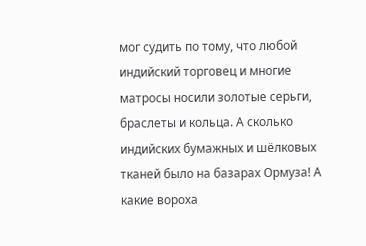мог судить по тому, что любой индийский торговец и многие матросы носили золотые серьги, браслеты и кольца. А сколько индийских бумажных и шёлковых тканей было на базарах Ормуза! А какие вороха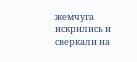жемчуга искрились и сверкали на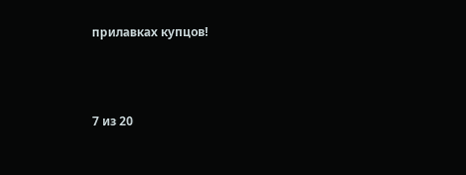прилавках купцов!



7 из 20